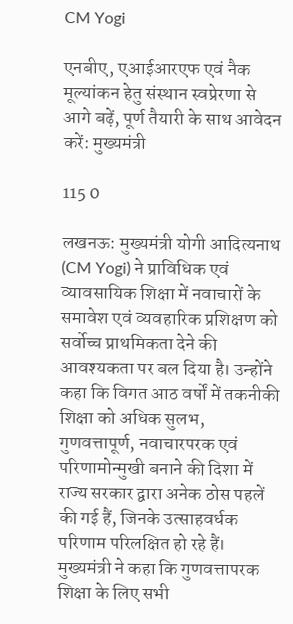CM Yogi

एनबीए, एआईआरएफ एवं नैक मूल्यांकन हेतु संस्थान स्वप्रेरणा से आगे बढ़ें, पूर्ण तैयारी के साथ आवेदन करें: मुख्यमंत्री

115 0

लखनऊ: मुख्यमंत्री योगी आदित्यनाथ (CM Yogi) ने प्राविधिक एवं व्यावसायिक शिक्षा में नवाचारों के समावेश एवं व्यवहारिक प्रशिक्षण को सर्वोच्च प्राथमिकता देने की आवश्यकता पर बल दिया है। उन्होंने कहा कि विगत आठ वर्षों में तकनीकी शिक्षा को अधिक सुलभ, गुणवत्तापूर्ण, नवाचारपरक एवं परिणामोन्मुखी बनाने की दिशा में राज्य सरकार द्वारा अनेक ठोस पहलें की गई हैं, जिनके उत्साहवर्धक परिणाम परिलक्षित हो रहे हैं। मुख्यमंत्री ने कहा कि गुणवत्तापरक शिक्षा के लिए सभी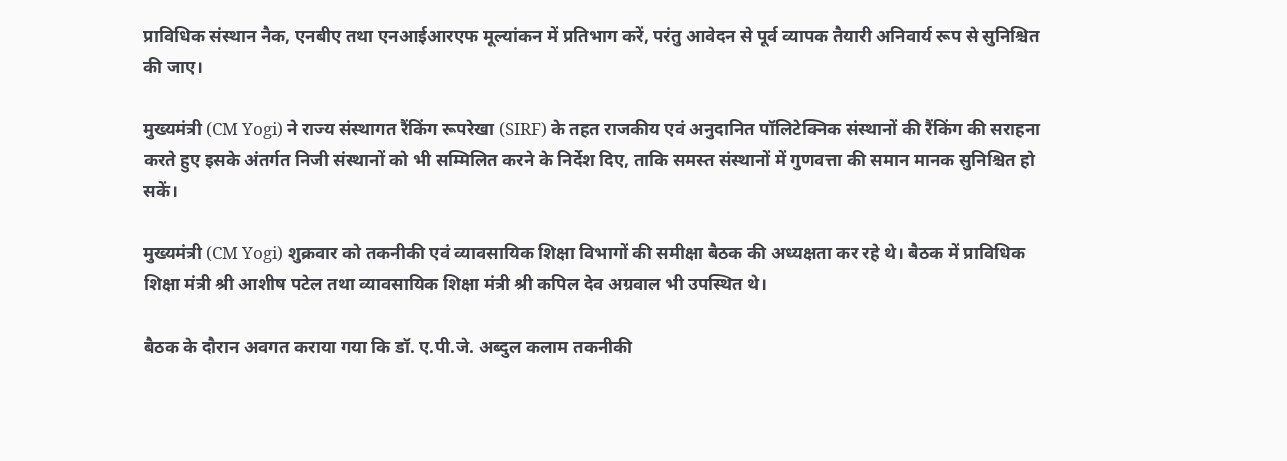प्राविधिक संस्थान नैक, एनबीए तथा एनआईआरएफ मूल्यांकन में प्रतिभाग करें, परंतु आवेदन से पूर्व व्यापक तैयारी अनिवार्य रूप से सुनिश्चित की जाए।

मुख्यमंत्री (CM Yogi) ने राज्य संस्थागत रैंकिंग रूपरेखा (SIRF) के तहत राजकीय एवं अनुदानित पॉलिटेक्निक संस्थानों की रैंकिंग की सराहना करते हुए इसके अंतर्गत निजी संस्थानों को भी सम्मिलित करने के निर्देश दिए, ताकि समस्त संस्थानों में गुणवत्ता की समान मानक सुनिश्चित हो सकें।

मुख्यमंत्री (CM Yogi) शुक्रवार को तकनीकी एवं व्यावसायिक शिक्षा विभागों की समीक्षा बैठक की अध्यक्षता कर रहे थे। बैठक में प्राविधिक शिक्षा मंत्री श्री आशीष पटेल तथा व्यावसायिक शिक्षा मंत्री श्री कपिल देव अग्रवाल भी उपस्थित थे।

बैठक के दौरान अवगत कराया गया कि डॉ. ए.पी.जे. अब्दुल कलाम तकनीकी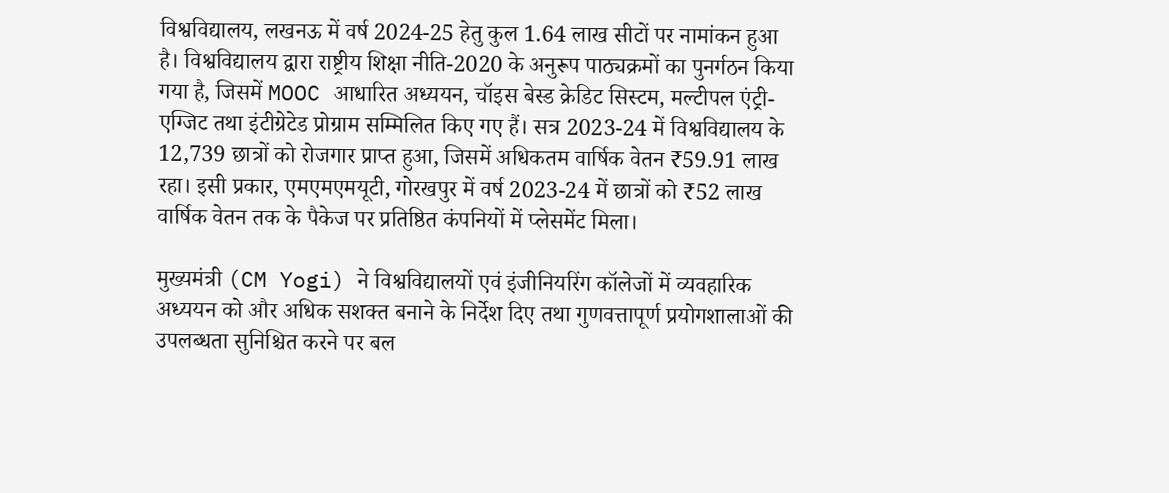विश्वविद्यालय, लखनऊ में वर्ष 2024-25 हेतु कुल 1.64 लाख सीटों पर नामांकन हुआ है। विश्वविद्यालय द्वारा राष्ट्रीय शिक्षा नीति-2020 के अनुरूप पाठ्यक्रमों का पुनर्गठन किया गया है, जिसमें MOOC आधारित अध्ययन, चॉइस बेस्ड क्रेडिट सिस्टम, मल्टीपल एंट्री-एग्जिट तथा इंटीग्रेटेड प्रोग्राम सम्मिलित किए गए हैं। सत्र 2023-24 में विश्वविद्यालय के 12,739 छात्रों को रोजगार प्राप्त हुआ, जिसमें अधिकतम वार्षिक वेतन ₹59.91 लाख रहा। इसी प्रकार, एमएमएमयूटी, गोरखपुर में वर्ष 2023-24 में छात्रों को ₹52 लाख वार्षिक वेतन तक के पैकेज पर प्रतिष्ठित कंपनियों में प्लेसमेंट मिला।

मुख्यमंत्री (CM Yogi) ने विश्वविद्यालयों एवं इंजीनियरिंग कॉलेजों में व्यवहारिक अध्ययन को और अधिक सशक्त बनाने के निर्देश दिए तथा गुणवत्तापूर्ण प्रयोगशालाओं की उपलब्धता सुनिश्चित करने पर बल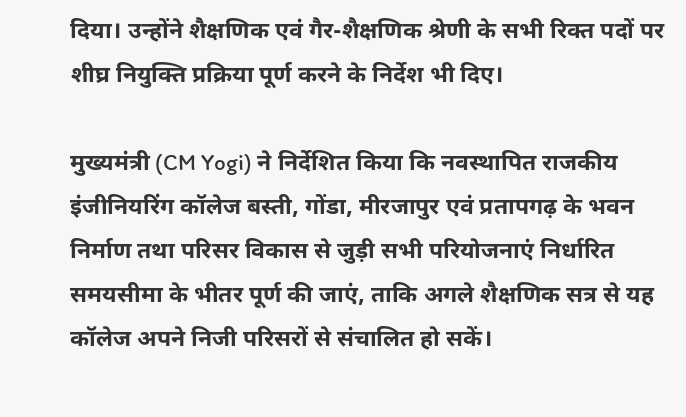दिया। उन्होंने शैक्षणिक एवं गैर-शैक्षणिक श्रेणी के सभी रिक्त पदों पर शीघ्र नियुक्ति प्रक्रिया पूर्ण करने के निर्देश भी दिए।

मुख्यमंत्री (CM Yogi) ने निर्देशित किया कि नवस्थापित राजकीय इंजीनियरिंग कॉलेज बस्ती, गोंडा, मीरजापुर एवं प्रतापगढ़ के भवन निर्माण तथा परिसर विकास से जुड़ी सभी परियोजनाएं निर्धारित समयसीमा के भीतर पूर्ण की जाएं, ताकि अगले शैक्षणिक सत्र से यह कॉलेज अपने निजी परिसरों से संचालित हो सकें।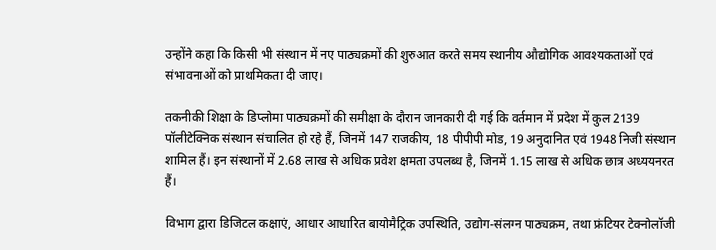उन्होंने कहा कि किसी भी संस्थान में नए पाठ्यक्रमों की शुरुआत करते समय स्थानीय औद्योगिक आवश्यकताओं एवं संभावनाओं को प्राथमिकता दी जाए।

तकनीकी शिक्षा के डिप्लोमा पाठ्यक्रमों की समीक्षा के दौरान जानकारी दी गई कि वर्तमान में प्रदेश में कुल 2139 पॉलीटेक्निक संस्थान संचालित हो रहे हैं, जिनमें 147 राजकीय, 18 पीपीपी मोड, 19 अनुदानित एवं 1948 निजी संस्थान शामिल हैं। इन संस्थानों में 2.68 लाख से अधिक प्रवेश क्षमता उपलब्ध है, जिनमें 1.15 लाख से अधिक छात्र अध्ययनरत हैं।

विभाग द्वारा डिजिटल कक्षाएं, आधार आधारित बायोमैट्रिक उपस्थिति, उद्योग-संलग्न पाठ्यक्रम, तथा फ्रंटियर टेक्नोलॉजी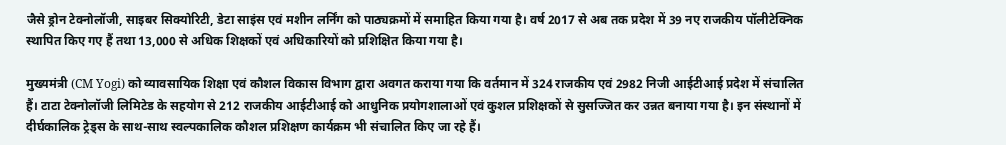जैसे ड्रोन टेक्नोलॉजी, साइबर सिक्योरिटी, डेटा साइंस एवं मशीन लर्निंग को पाठ्यक्रमों में समाहित किया गया है। वर्ष 2017 से अब तक प्रदेश में 39 नए राजकीय पॉलीटेक्निक स्थापित किए गए हैं तथा 13,000 से अधिक शिक्षकों एवं अधिकारियों को प्रशिक्षित किया गया है।

मुख्यमंत्री (CM Yogi) को व्यावसायिक शिक्षा एवं कौशल विकास विभाग द्वारा अवगत कराया गया कि वर्तमान में 324 राजकीय एवं 2982 निजी आईटीआई प्रदेश में संचालित हैं। टाटा टेक्नोलॉजी लिमिटेड के सहयोग से 212 राजकीय आईटीआई को आधुनिक प्रयोगशालाओं एवं कुशल प्रशिक्षकों से सुसज्जित कर उन्नत बनाया गया है। इन संस्थानों में दीर्घकालिक ट्रेड्स के साथ-साथ स्वल्पकालिक कौशल प्रशिक्षण कार्यक्रम भी संचालित किए जा रहे हैं।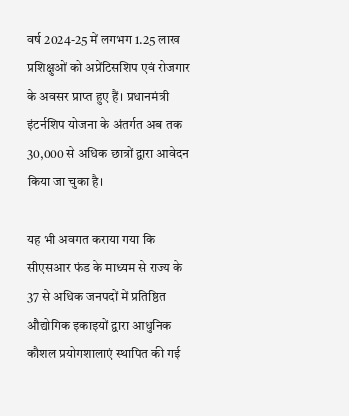वर्ष 2024-25 में लगभग 1.25 लाख प्रशिक्षुओं को अप्रेंटिसशिप एवं रोजगार के अवसर प्राप्त हुए हैं। प्रधानमंत्री इंटर्नशिप योजना के अंतर्गत अब तक 30,000 से अधिक छात्रों द्वारा आवेदन किया जा चुका है।

यह भी अवगत कराया गया कि सीएसआर फंड के माध्यम से राज्य के 37 से अधिक जनपदों में प्रतिष्ठित औद्योगिक इकाइयों द्वारा आधुनिक कौशल प्रयोगशालाएं स्थापित की गई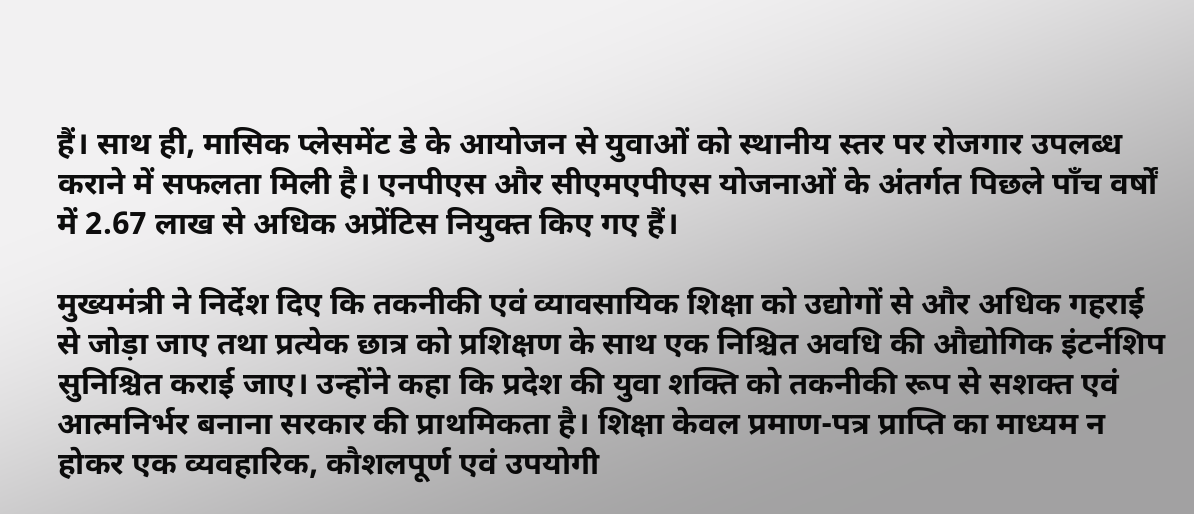हैं। साथ ही, मासिक प्लेसमेंट डे के आयोजन से युवाओं को स्थानीय स्तर पर रोजगार उपलब्ध कराने में सफलता मिली है। एनपीएस और सीएमएपीएस योजनाओं के अंतर्गत पिछले पाँच वर्षों में 2.67 लाख से अधिक अप्रेंटिस नियुक्त किए गए हैं।

मुख्यमंत्री ने निर्देश दिए कि तकनीकी एवं व्यावसायिक शिक्षा को उद्योगों से और अधिक गहराई से जोड़ा जाए तथा प्रत्येक छात्र को प्रशिक्षण के साथ एक निश्चित अवधि की औद्योगिक इंटर्नशिप सुनिश्चित कराई जाए। उन्होंने कहा कि प्रदेश की युवा शक्ति को तकनीकी रूप से सशक्त एवं आत्मनिर्भर बनाना सरकार की प्राथमिकता है। शिक्षा केवल प्रमाण-पत्र प्राप्ति का माध्यम न होकर एक व्यवहारिक, कौशलपूर्ण एवं उपयोगी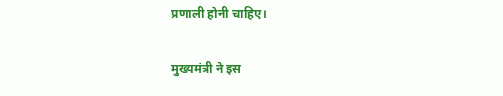प्रणाली होनी चाहिए।

मुख्यमंत्री ने इस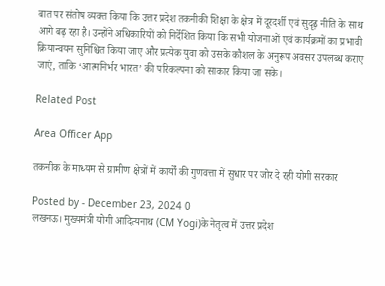बात पर संतोष व्यक्त किया कि उत्तर प्रदेश तकनीकी शिक्षा के क्षेत्र में दूरदर्शी एवं सुदृढ़ नीति के साथ आगे बढ़ रहा है। उन्होंने अधिकारियों को निर्देशित किया कि सभी योजनाओं एवं कार्यक्रमों का प्रभावी क्रियान्वयन सुनिश्चित किया जाए और प्रत्येक युवा को उसके कौशल के अनुरूप अवसर उपलब्ध कराए जाएं, ताकि ‘आत्मनिर्भर भारत’ की परिकल्पना को साकार किया जा सके।

Related Post

Area Officer App

तकनीक के माध्यम से ग्रामीण क्षेत्रों में कार्यों की गुणवत्ता में सुधार पर जोर दे रही योगी सरकार

Posted by - December 23, 2024 0
लखनऊ। मुख्यमंत्री योगी आदित्यनाथ (CM Yogi)के नेतृत्व में उत्तर प्रदेश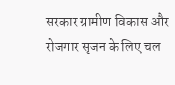सरकार ग्रामीण विकास और रोजगार सृजन के लिए चल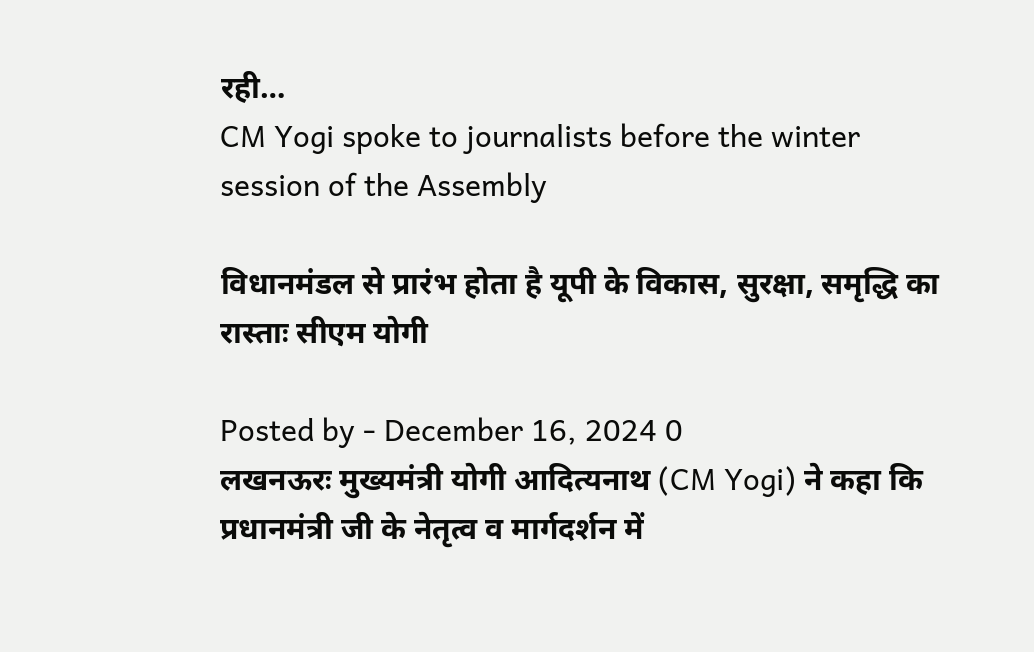रही…
CM Yogi spoke to journalists before the winter session of the Assembly

विधानमंडल से प्रारंभ होता है यूपी के विकास, सुरक्षा, समृद्धि का रास्ताः सीएम योगी

Posted by - December 16, 2024 0
लखनऊरः मुख्यमंत्री योगी आदित्यनाथ (CM Yogi) ने कहा कि प्रधानमंत्री जी के नेतृत्व व मार्गदर्शन में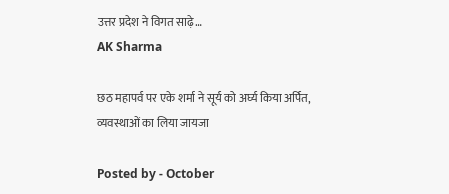उत्तर प्रदेश ने विगत साढ़े…
AK Sharma

छठ महापर्व पर एके शर्मा ने सूर्य को अर्घ्य किया अर्पित, व्यवस्थाओं का लिया जायजा

Posted by - October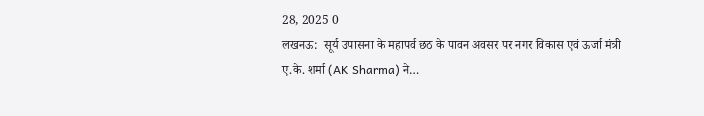28, 2025 0
लखनऊ:  सूर्य उपासना के महापर्व छठ के पावन अवसर पर नगर विकास एवं ऊर्जा मंत्री ए.के. शर्मा (AK Sharma) ने…